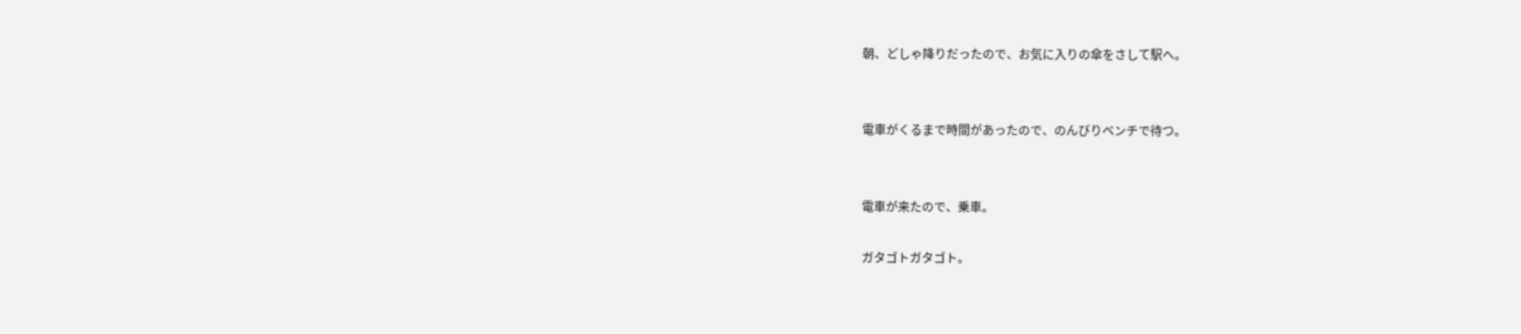朝、どしゃ降りだったので、お気に入りの傘をさして駅へ。


電車がくるまで時間があったので、のんびりベンチで待つ。


電車が来たので、乗車。

ガタゴトガタゴト。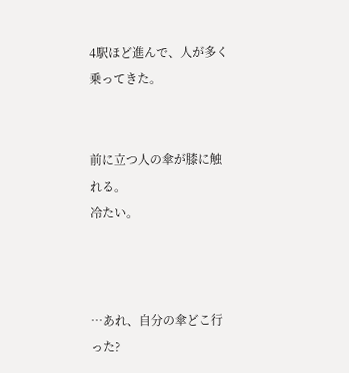4駅ほど進んで、人が多く乗ってきた。


前に立つ人の傘が膝に触れる。
冷たい。



…あれ、自分の傘どこ行った?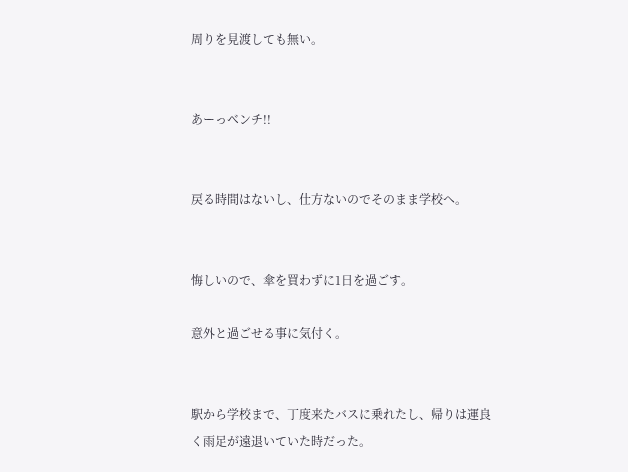周りを見渡しても無い。


あーっベンチ!!


戻る時間はないし、仕方ないのでそのまま学校へ。


悔しいので、傘を買わずに1日を過ごす。

意外と過ごせる事に気付く。


駅から学校まで、丁度来たバスに乗れたし、帰りは運良く雨足が遠退いていた時だった。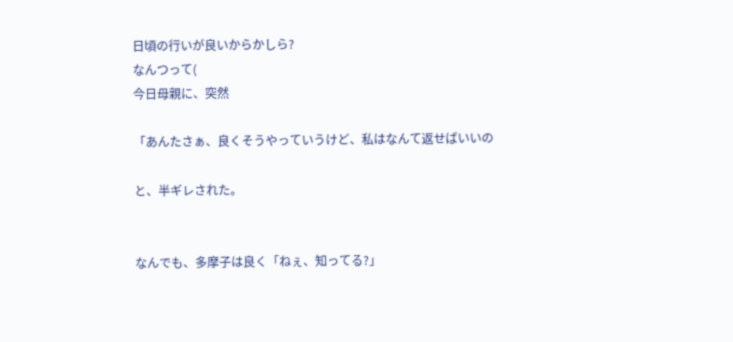日頃の行いが良いからかしら?
なんつって(
今日母親に、突然

「あんたさぁ、良くそうやっていうけど、私はなんて返せばいいの

と、半ギレされた。


なんでも、多摩子は良く「ねぇ、知ってる?」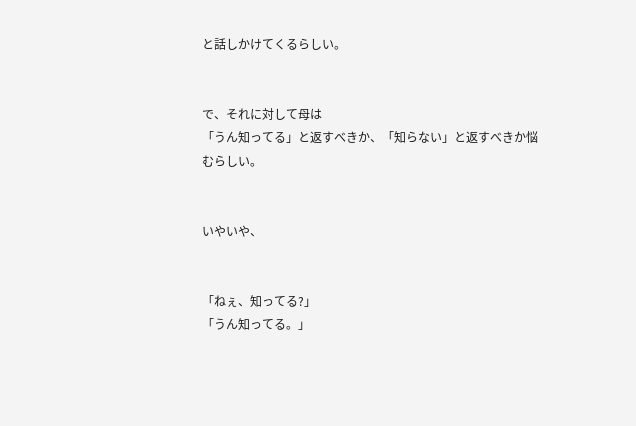と話しかけてくるらしい。


で、それに対して母は
「うん知ってる」と返すべきか、「知らない」と返すべきか悩むらしい。


いやいや、


「ねぇ、知ってる?」
「うん知ってる。」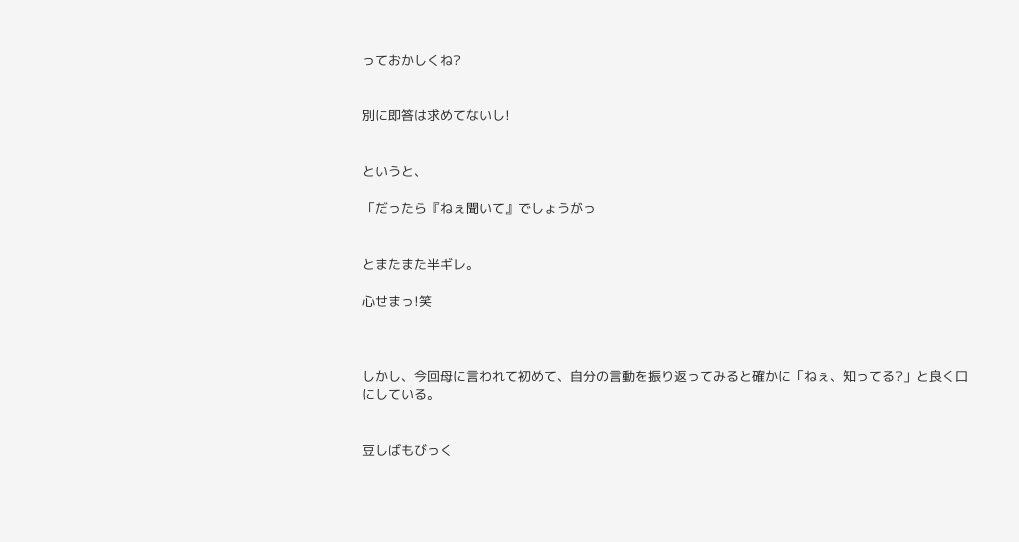っておかしくね?


別に即答は求めてないし!


というと、

「だったら『ねぇ聞いて』でしょうがっ


とまたまた半ギレ。

心せまっ!笑



しかし、今回母に言われて初めて、自分の言動を振り返ってみると確かに「ねぇ、知ってる?」と良く口にしている。


豆しばもびっく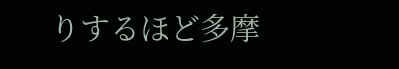りするほど多摩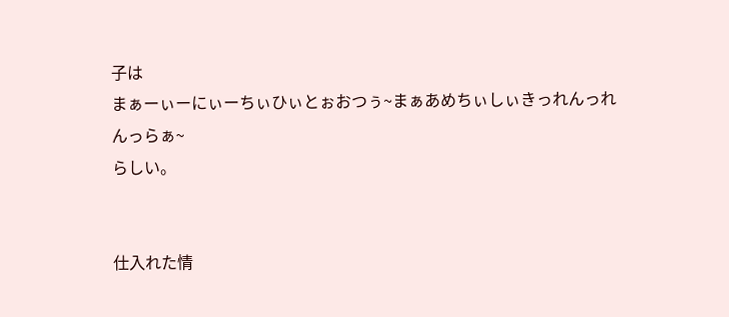子は
まぁーぃーにぃーちぃひぃとぉおつぅ~まぁあめちぃしぃきっれんっれんっらぁ~
らしい。


仕入れた情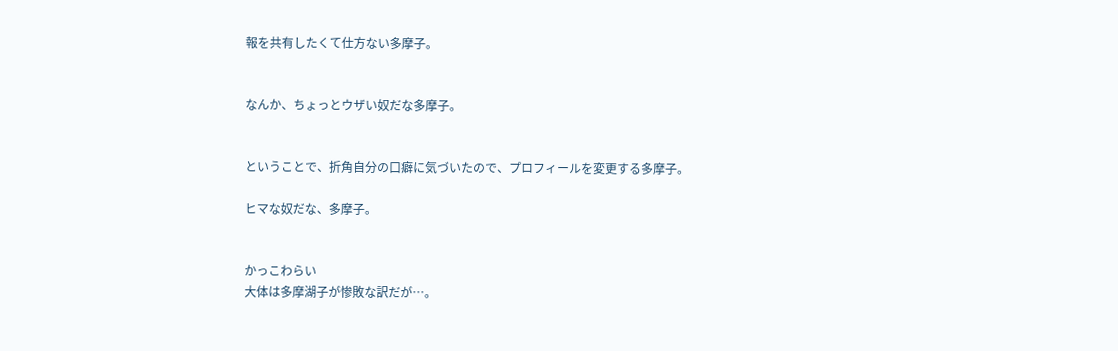報を共有したくて仕方ない多摩子。


なんか、ちょっとウザい奴だな多摩子。


ということで、折角自分の口癖に気づいたので、プロフィールを変更する多摩子。

ヒマな奴だな、多摩子。


かっこわらい
大体は多摩湖子が惨敗な訳だが…。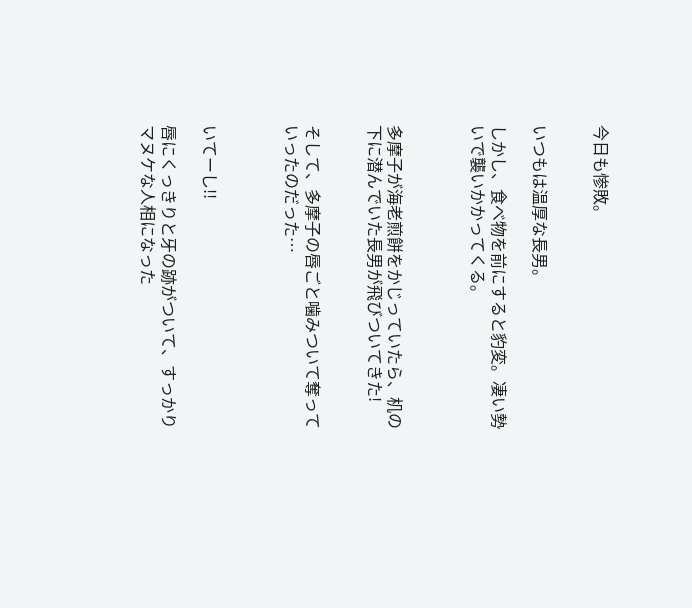今日も惨敗。


いつもは温厚な長男。

しかし、食べ物を前にすると豹変。凄い勢いで襲いかかってくる。



多摩子が海老煎餅をかじっていたら、机の下に潜んでいた長男が飛びついてきた!


そして、多摩子の唇ごと噛みついて奪っていったのだった…



いてーし!!

唇にくっきりと牙の跡がついて、すっかりマヌケな人相になった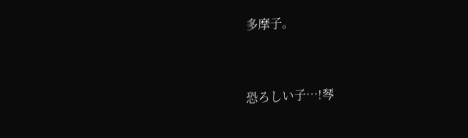多摩子。


恐ろしい子…!琴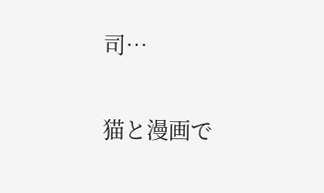司…


猫と漫画で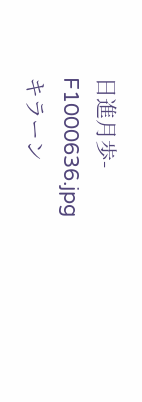日進月歩-F1000636.jpg
キラーン